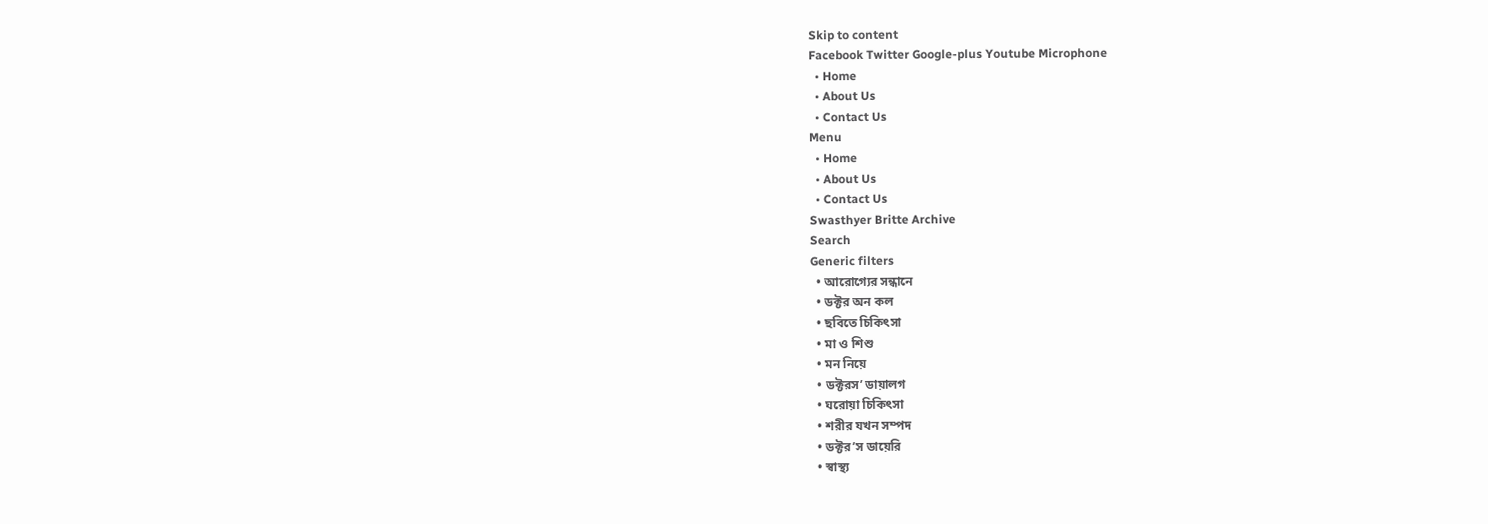Skip to content
Facebook Twitter Google-plus Youtube Microphone
  • Home
  • About Us
  • Contact Us
Menu
  • Home
  • About Us
  • Contact Us
Swasthyer Britte Archive
Search
Generic filters
  • আরোগ্যের সন্ধানে
  • ডক্টর অন কল
  • ছবিতে চিকিৎসা
  • মা ও শিশু
  • মন নিয়ে
  • ডক্টরস’ ডায়ালগ
  • ঘরোয়া চিকিৎসা
  • শরীর যখন সম্পদ
  • ডক্টর’স ডায়েরি
  • স্বাস্থ্য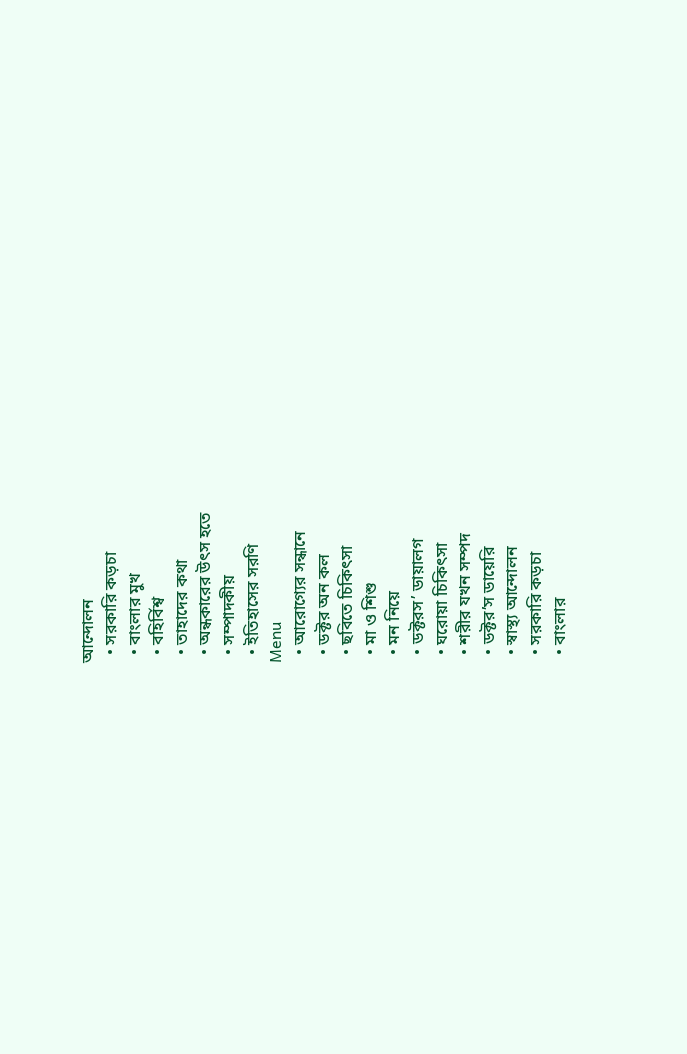আন্দোলন
  • সরকারি কড়চা
  • বাংলার মুখ
  • বহির্বিশ্ব
  • তাহাদের কথা
  • অন্ধকারের উৎস হতে
  • সম্পাদকীয়
  • ইতিহাসের সরণি
Menu
  • আরোগ্যের সন্ধানে
  • ডক্টর অন কল
  • ছবিতে চিকিৎসা
  • মা ও শিশু
  • মন নিয়ে
  • ডক্টরস’ ডায়ালগ
  • ঘরোয়া চিকিৎসা
  • শরীর যখন সম্পদ
  • ডক্টর’স ডায়েরি
  • স্বাস্থ্য আন্দোলন
  • সরকারি কড়চা
  • বাংলার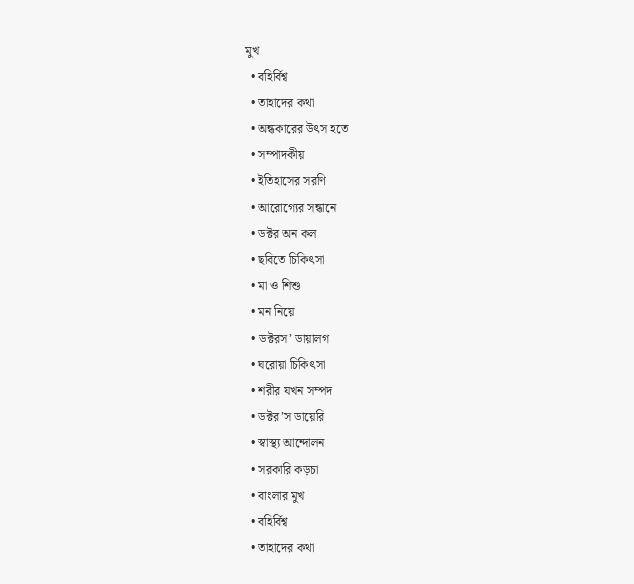মুখ
  • বহির্বিশ্ব
  • তাহাদের কথা
  • অন্ধকারের উৎস হতে
  • সম্পাদকীয়
  • ইতিহাসের সরণি
  • আরোগ্যের সন্ধানে
  • ডক্টর অন কল
  • ছবিতে চিকিৎসা
  • মা ও শিশু
  • মন নিয়ে
  • ডক্টরস’ ডায়ালগ
  • ঘরোয়া চিকিৎসা
  • শরীর যখন সম্পদ
  • ডক্টর’স ডায়েরি
  • স্বাস্থ্য আন্দোলন
  • সরকারি কড়চা
  • বাংলার মুখ
  • বহির্বিশ্ব
  • তাহাদের কথা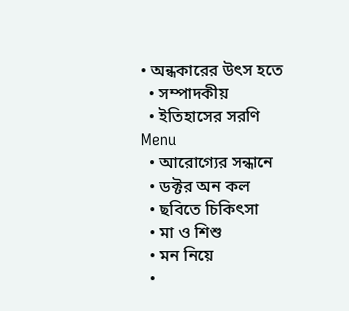• অন্ধকারের উৎস হতে
  • সম্পাদকীয়
  • ইতিহাসের সরণি
Menu
  • আরোগ্যের সন্ধানে
  • ডক্টর অন কল
  • ছবিতে চিকিৎসা
  • মা ও শিশু
  • মন নিয়ে
  •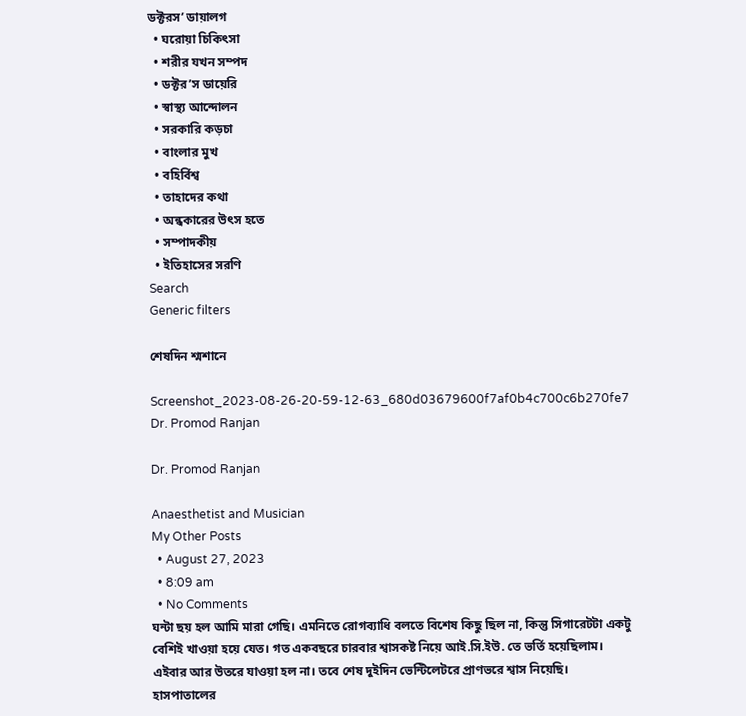ডক্টরস’ ডায়ালগ
  • ঘরোয়া চিকিৎসা
  • শরীর যখন সম্পদ
  • ডক্টর’স ডায়েরি
  • স্বাস্থ্য আন্দোলন
  • সরকারি কড়চা
  • বাংলার মুখ
  • বহির্বিশ্ব
  • তাহাদের কথা
  • অন্ধকারের উৎস হতে
  • সম্পাদকীয়
  • ইতিহাসের সরণি
Search
Generic filters

শেষদিন শ্মশানে

Screenshot_2023-08-26-20-59-12-63_680d03679600f7af0b4c700c6b270fe7
Dr. Promod Ranjan

Dr. Promod Ranjan

Anaesthetist and Musician
My Other Posts
  • August 27, 2023
  • 8:09 am
  • No Comments
ঘন্টা ছয় হল আমি মারা গেছি। এমনিতে রোগব্যাধি বলতে বিশেষ কিছু ছিল না, কিন্তু সিগারেটটা একটু বেশিই খাওয়া হয়ে যেত। গত একবছরে চারবার শ্বাসকষ্ট নিয়ে আই.সি.ইউ. তে ভর্তি হয়েছিলাম। এইবার আর উতরে যাওয়া হল না। তবে শেষ দুইদিন ভেন্টিলেটরে প্রাণভরে শ্বাস নিয়েছি।
হাসপাতালের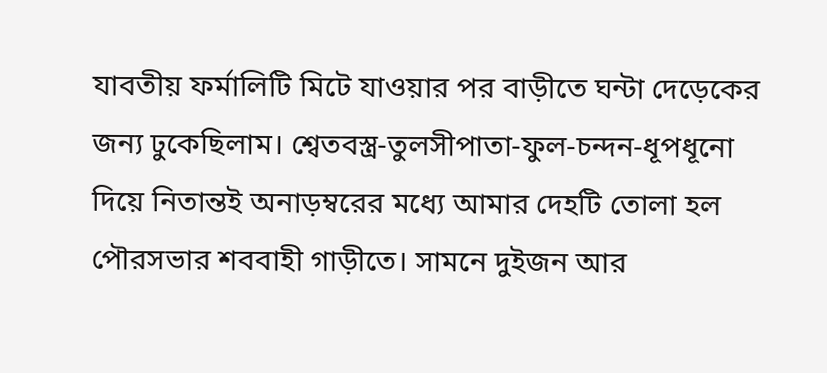যাবতীয় ফর্মালিটি মিটে যাওয়ার পর বাড়ীতে ঘন্টা দেড়েকের জন্য ঢুকেছিলাম। শ্বেতবস্ত্র-তুলসীপাতা-ফুল-চন্দন-ধূপধূনো দিয়ে নিতান্তই অনাড়ম্বরের মধ্যে আমার দেহটি তোলা হল পৌরসভার শববাহী গাড়ীতে। সামনে দুইজন আর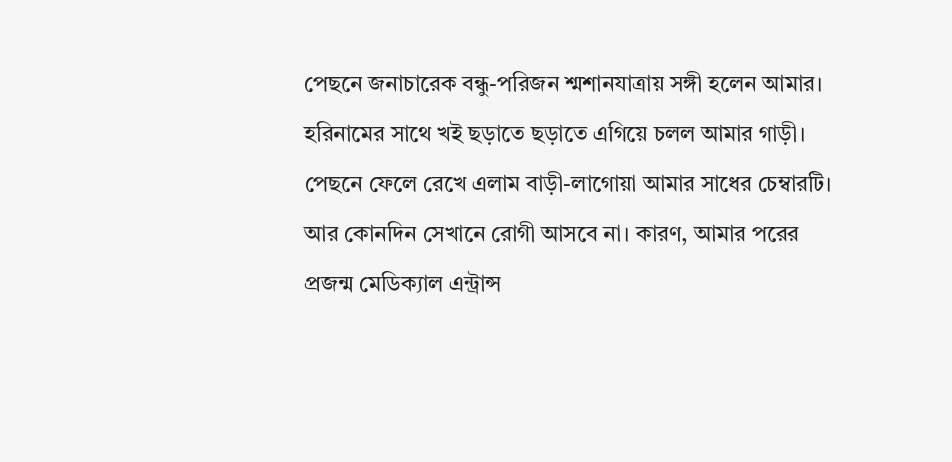পেছনে জনাচারেক বন্ধু-পরিজন শ্মশানযাত্রায় সঙ্গী হলেন আমার। হরিনামের সাথে খই ছড়াতে ছড়াতে এগিয়ে চলল আমার গাড়ী। পেছনে ফেলে রেখে এলাম বাড়ী-লাগোয়া আমার সাধের চেম্বারটি। আর কোনদিন সেখানে রোগী আসবে না। কারণ, আমার পরের প্রজন্ম মেডিক্যাল এন্ট্রান্স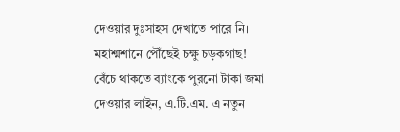দেওয়ার দুঃসাহস দেখাতে পারে নি।
মহাশ্মশানে পৌঁছেই চক্ষু চড়কগাছ! বেঁচে থাকতে ব্যাংকে পুরনো টাকা জমা দেওয়ার লাইন, এ.টি.এম. এ নতুন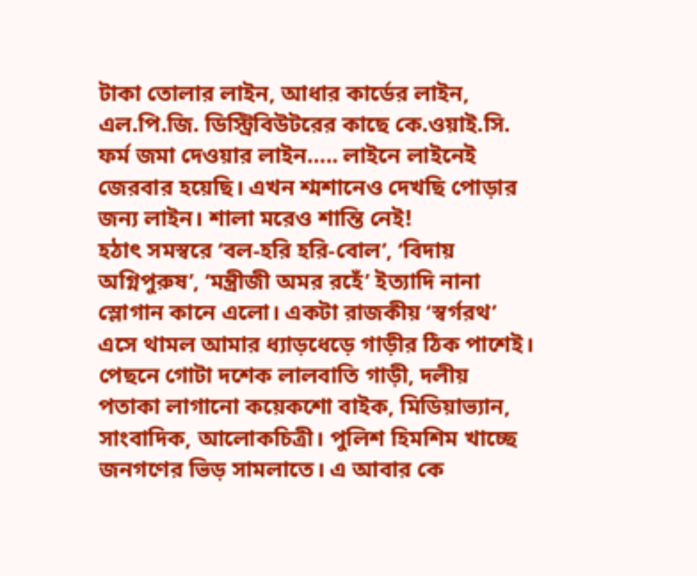টাকা তোলার লাইন, আধার কার্ডের লাইন, এল.পি.জি. ডিস্ট্রিবিউটরের কাছে কে.ওয়াই.সি. ফর্ম জমা দেওয়ার লাইন….. লাইনে লাইনেই জেরবার হয়েছি। এখন শ্মশানেও দেখছি পোড়ার জন্য লাইন। শালা মরেও শান্তি নেই!
হঠাৎ সমস্বরে ‘বল-হরি হরি-বোল’, ‘বিদায় অগ্নিপুরুষ’, ‘মন্ত্রীজী অমর রহেঁ’ ইত্যাদি নানা স্লোগান কানে এলো। একটা রাজকীয় ‘স্বর্গরথ’ এসে থামল আমার ধ্যাড়ধেড়ে গাড়ীর ঠিক পাশেই। পেছনে গোটা দশেক লালবাতি গাড়ী, দলীয় পতাকা লাগানো কয়েকশো বাইক, মিডিয়াভ্যান, সাংবাদিক, আলোকচিত্রী। পুলিশ হিমশিম খাচ্ছে জনগণের ভিড় সামলাতে। এ আবার কে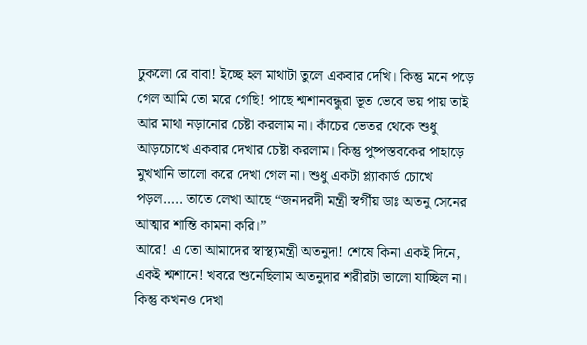ঢুকলো রে বাবা! ইচ্ছে হল মাথাটা তুলে একবার দেখি। কিন্তু মনে পড়ে গেল আমি তো মরে গেছি! পাছে শ্মশানবন্ধুরা ভূত ভেবে ভয় পায় তাই আর মাথা নড়ানোর চেষ্টা করলাম না। কাঁচের ভেতর থেকে শুধু আড়চোখে একবার দেখার চেষ্টা করলাম। কিন্তু পুষ্পস্তবকের পাহাড়ে মুখখানি ভালো করে দেখা গেল না। শুধু একটা প্ল্যাকার্ড চোখে পড়ল….. তাতে লেখা আছে “জনদরদী মন্ত্রী স্বর্গীয় ডাঃ অতনু সেনের আত্মার শান্তি কামনা করি।”
আরে! এ তো আমাদের স্বাস্থ্যমন্ত্রী অতনুদা! শেষে কিনা একই দিনে, একই শ্মশানে! খবরে শুনেছিলাম অতনুদার শরীরটা ভালো যাচ্ছিল না। কিন্তু কখনও দেখা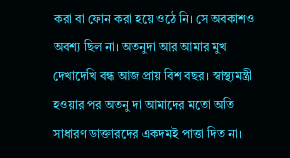করা বা ফোন করা হয়ে ওঠে নি। সে অবকাশও অবশ্য ছিল না। অতনুদা আর আমার মুখ দেখাদেখি বন্ধ আজ প্রায় বিশ বছর। স্বাস্থ্যমন্ত্রী হওয়ার পর অতনু দা আমাদের মতো অতি সাধারণ ডাক্তারদের একদমই পাত্তা দিত না।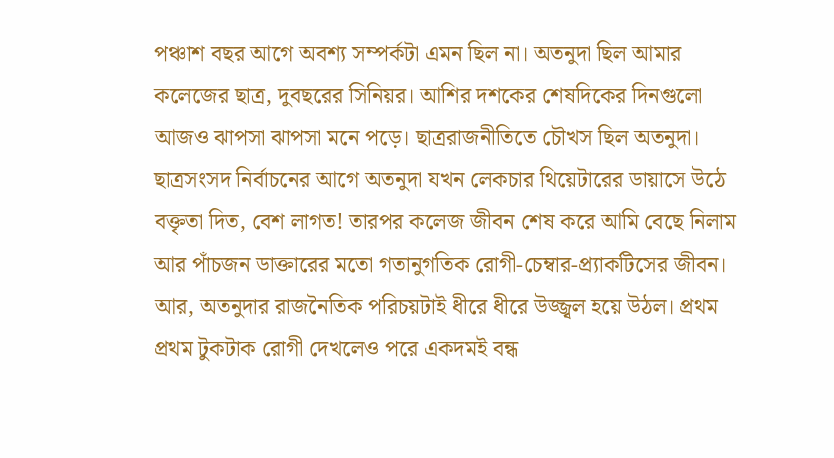পঞ্চাশ বছর আগে অবশ্য সম্পর্কটা এমন ছিল না। অতনুদা ছিল আমার কলেজের ছাত্র, দুবছরের সিনিয়র। আশির দশকের শেষদিকের দিনগুলো আজও ঝাপসা ঝাপসা মনে পড়ে। ছাত্ররাজনীতিতে চৌখস ছিল অতনুদা।
ছাত্রসংসদ নির্বাচনের আগে অতনুদা যখন লেকচার থিয়েটারের ডায়াসে উঠে বক্তৃতা দিত, বেশ লাগত! তারপর কলেজ জীবন শেষ করে আমি বেছে নিলাম আর পাঁচজন ডাক্তারের মতো গতানুগতিক রোগী-চেম্বার-প্র্যাকটিসের জীবন। আর, অতনুদার রাজনৈতিক পরিচয়টাই ধীরে ধীরে উজ্জ্বল হয়ে উঠল। প্রথম প্রথম টুকটাক রোগী দেখলেও পরে একদমই বন্ধ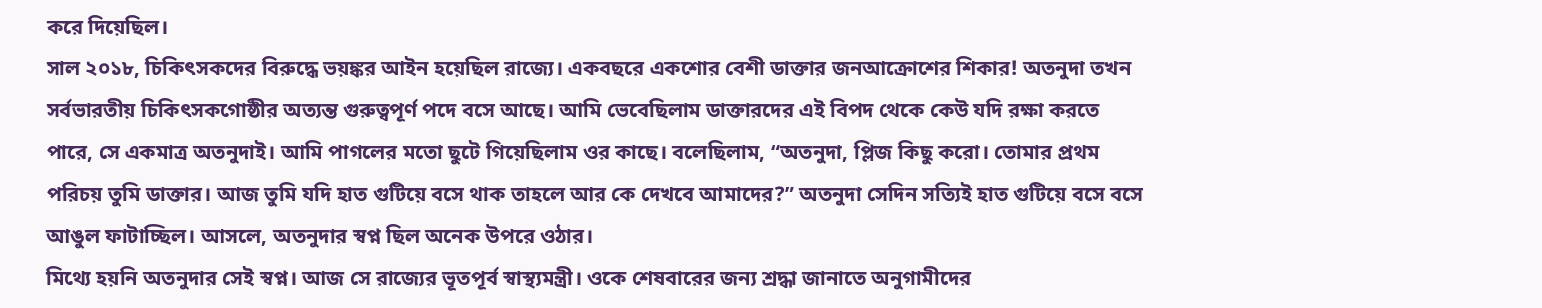করে দিয়েছিল।
সাল ২০১৮, চিকিৎসকদের বিরুদ্ধে ভয়ঙ্কর আইন হয়েছিল রাজ্যে। একবছরে একশোর বেশী ডাক্তার জনআক্রোশের শিকার! অতনুদা তখন সর্বভারতীয় চিকিৎসকগোষ্ঠীর অত্যন্ত গুরুত্বপূর্ণ পদে বসে আছে। আমি ভেবেছিলাম ডাক্তারদের এই বিপদ থেকে কেউ যদি রক্ষা করতে পারে, সে একমাত্র অতনুদাই। আমি পাগলের মতো ছুটে গিয়েছিলাম ওর কাছে। বলেছিলাম, “অতনুদা, প্লিজ কিছু করো। তোমার প্রথম পরিচয় তুমি ডাক্তার। আজ তুমি যদি হাত গুটিয়ে বসে থাক তাহলে আর কে দেখবে আমাদের?” অতনুদা সেদিন সত্যিই হাত গুটিয়ে বসে বসে আঙুল ফাটাচ্ছিল। আসলে, অতনুদার স্বপ্ন ছিল অনেক উপরে ওঠার।
মিথ্যে হয়নি অতনুদার সেই স্বপ্ন। আজ সে রাজ্যের ভূতপূর্ব স্বাস্থ্যমন্ত্রী। ওকে শেষবারের জন্য শ্রদ্ধা জানাতে অনুগামীদের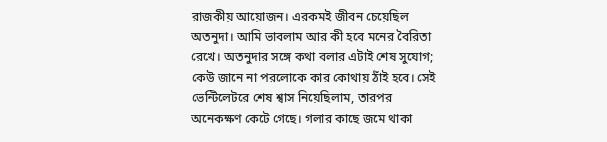রাজকীয় আয়োজন। এরকমই জীবন চেয়েছিল অতনুদা। আমি ভাবলাম আর কী হবে মনের বৈরিতা রেখে। অতনুদার সঙ্গে কথা বলার এটাই শেষ সুযোগ; কেউ জানে না পরলোকে কার কোথায় ঠাঁই হবে। সেই ভেন্টিলেটরে শেষ শ্বাস নিয়েছিলাম, তারপর অনেকক্ষণ কেটে গেছে। গলার কাছে জমে থাকা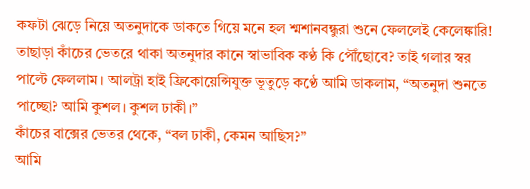কফটা ঝেড়ে নিয়ে অতনুদাকে ডাকতে গিয়ে মনে হল শ্মশানবন্ধুরা শুনে ফেললেই কেলেঙ্কারি! তাছাড়া কাঁচের ভেতরে থাকা অতনুদার কানে স্বাভাবিক কণ্ঠ কি পৌঁছোবে? তাই গলার স্বর পাল্টে ফেললাম। আলট্রা হাই ফ্রিকোয়েন্সিযুক্ত ভূতুড়ে কণ্ঠে আমি ডাকলাম, “অতনুদা শুনতে পাচ্ছো? আমি কুশল। কুশল ঢাকী।”
কাঁচের বাক্সের ভেতর থেকে, “বল ঢাকী, কেমন আছিস?”
আমি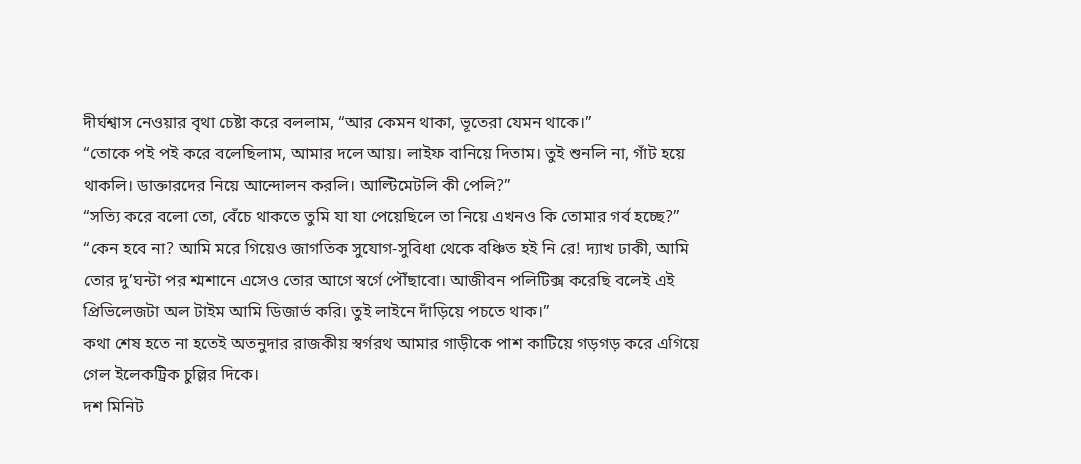দীর্ঘশ্বাস নেওয়ার বৃথা চেষ্টা করে বললাম, “আর কেমন থাকা, ভূতেরা যেমন থাকে।”
“তোকে পই পই করে বলেছিলাম, আমার দলে আয়। লাইফ বানিয়ে দিতাম। তুই শুনলি না, গাঁট হয়ে থাকলি। ডাক্তারদের নিয়ে আন্দোলন করলি। আল্টিমেটলি কী পেলি?”
“সত্যি করে বলো তো, বেঁচে থাকতে তুমি যা যা পেয়েছিলে তা নিয়ে এখনও কি তোমার গর্ব হচ্ছে?”
“কেন হবে না? আমি মরে গিয়েও জাগতিক সুযোগ-সুবিধা থেকে বঞ্চিত হই নি রে! দ্যাখ ঢাকী, আমি তোর দু’ঘন্টা পর শ্মশানে এসেও তোর আগে স্বর্গে পৌঁছাবো। আজীবন পলিটিক্স করেছি বলেই এই প্রিভিলেজটা অল টাইম আমি ডিজার্ভ করি। তুই লাইনে দাঁড়িয়ে পচতে থাক।”
কথা শেষ হতে না হতেই অতনুদার রাজকীয় স্বর্গরথ আমার গাড়ীকে পাশ কাটিয়ে গড়গড় করে এগিয়ে গেল ইলেকট্রিক চুল্লির দিকে।
দশ মিনিট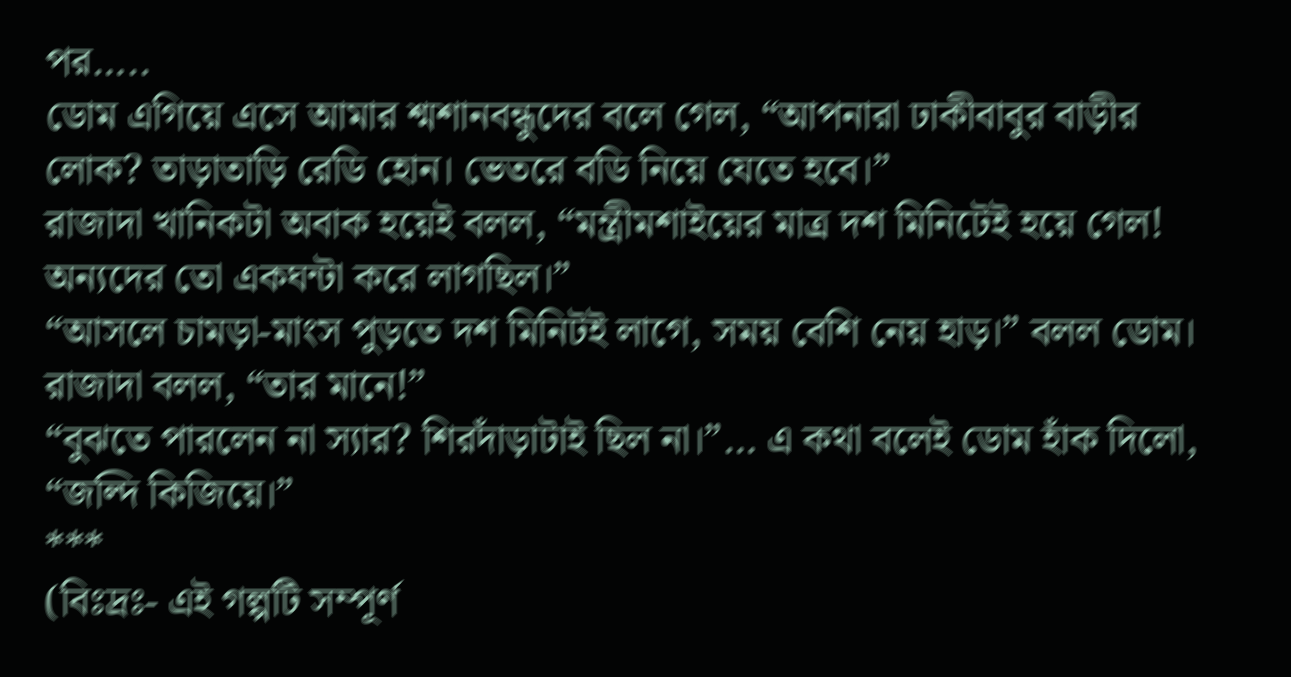পর…..
ডোম এগিয়ে এসে আমার শ্মশানবন্ধুদের বলে গেল, “আপনারা ঢাকীবাবুর বাড়ীর লোক? তাড়াতাড়ি রেডি হোন। ভেতরে বডি নিয়ে যেতে হবে।”
রাজাদা খানিকটা অবাক হয়েই বলল, “মন্ত্রীমশাইয়ের মাত্র দশ মিনিটেই হয়ে গেল! অন্যদের তো একঘন্টা করে লাগছিল।”
“আসলে চামড়া-মাংস পুড়তে দশ মিনিটই লাগে, সময় বেশি নেয় হাড়।” বলল ডোম।
রাজাদা বলল, “তার মানে!”
“বুঝতে পারলেন না স্যার? শিরদাঁড়াটাই ছিল না।”… এ কথা বলেই ডোম হাঁক দিলো, “জল্দি কিজিয়ে।”
***
(বিঃদ্রঃ- এই গল্পটি সম্পূর্ণ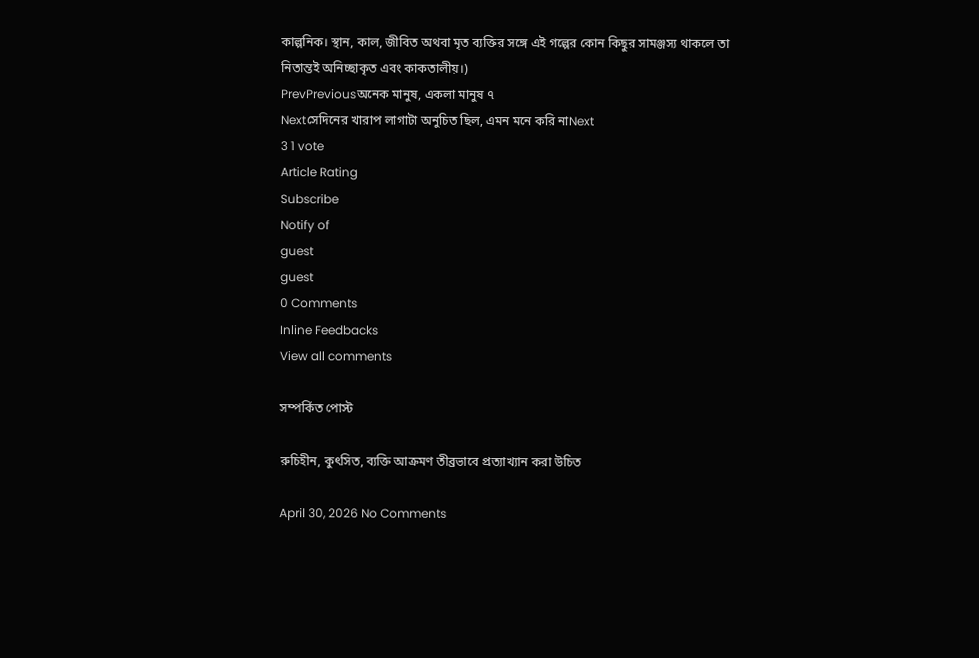কাল্পনিক। স্থান, কাল, জীবিত অথবা মৃত ব্যক্তির সঙ্গে এই গল্পের কোন কিছুর সামঞ্জস্য থাকলে তা নিতান্তই অনিচ্ছাকৃত এবং কাকতালীয়।)
PrevPreviousঅনেক মানুষ, একলা মানুষ ৭
Nextসেদিনের খারাপ লাগাটা অনুচিত ছিল, এমন মনে করি নাNext
3 1 vote
Article Rating
Subscribe
Notify of
guest
guest
0 Comments
Inline Feedbacks
View all comments

সম্পর্কিত পোস্ট

রুচিহীন, কুৎসিত, ব্যক্তি আক্রমণ তীব্রভাবে প্রত্যাখ্যান করা উচিত

April 30, 2026 No Comments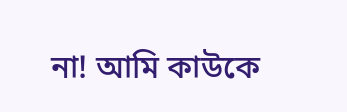না! আমি কাউকে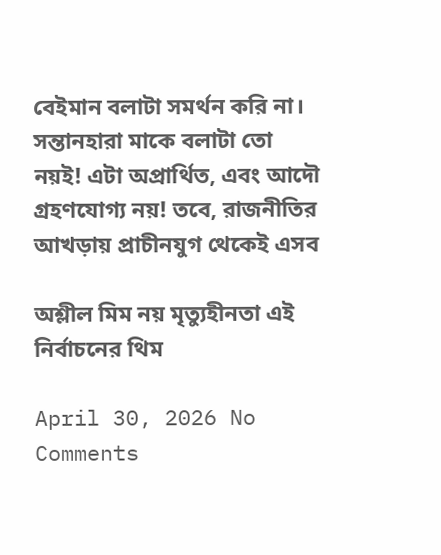বেইমান বলাটা সমর্থন করি না। সন্তানহারা মাকে বলাটা তো নয়ই! এটা অপ্রার্থিত, এবং আদৌ গ্রহণযোগ্য নয়! তবে, রাজনীতির আখড়ায় প্রাচীনযুগ থেকেই এসব

অশ্লীল মিম নয় মৃত্যুহীনতা এই নির্বাচনের থিম

April 30, 2026 No Comments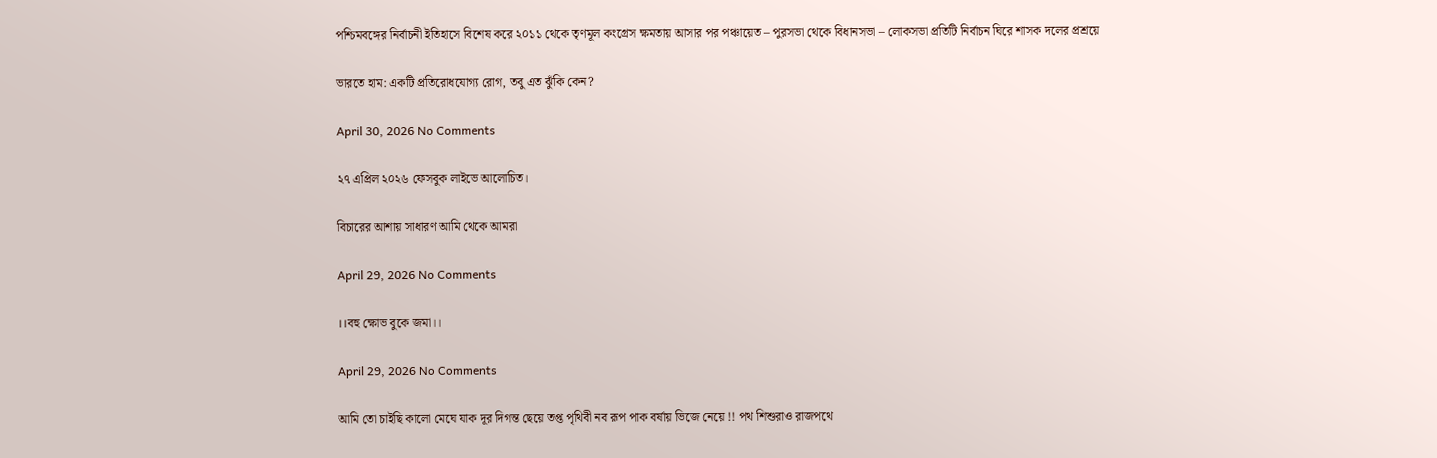পশ্চিমবঙ্গের নির্বাচনী ইতিহাসে বিশেষ করে ২০১১ থেকে তৃণমূল কংগ্রেস ক্ষমতায় আসার পর পঞ্চায়েত – পুরসভা থেকে বিধানসভা – লোকসভা প্রতিটি নির্বাচন ঘিরে শাসক দলের প্রশ্রয়ে

ভারতে হাম: একটি প্রতিরোধযোগ্য রোগ, তবু এত ঝুঁকি কেন?

April 30, 2026 No Comments

২৭ এপ্রিল ২০২৬ ফেসবুক লাইভে আলোচিত।

বিচারের আশায় সাধারণ আমি থেকে আমরা

April 29, 2026 No Comments

।।বহু ক্ষোভ বুকে জমা।।

April 29, 2026 No Comments

আমি তো চাইছি কালো মেঘে যাক দূর দিগন্ত ছেয়ে তপ্ত পৃথিবী নব রূপ পাক বর্ষায় ভিজে নেয়ে !! পথ শিশুরাও রাজপথে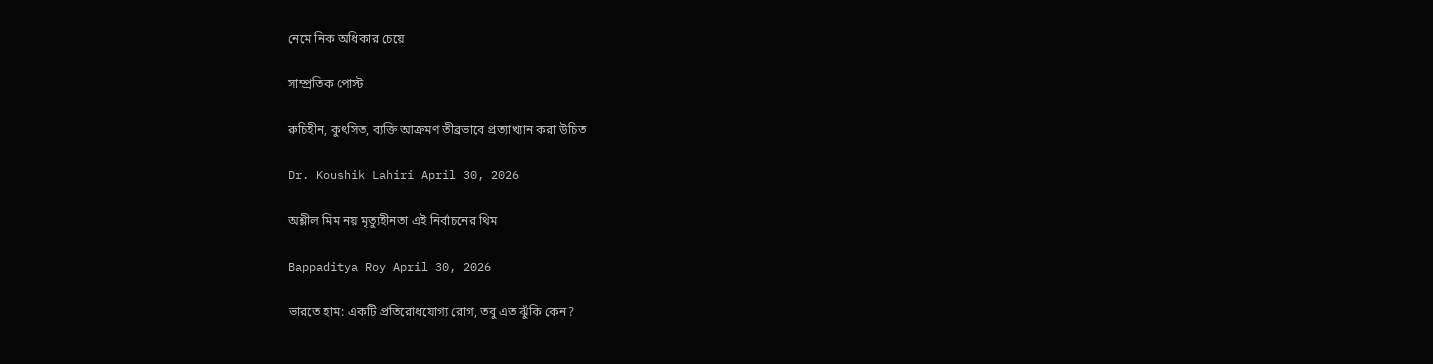নেমে নিক অধিকার চেয়ে

সাম্প্রতিক পোস্ট

রুচিহীন, কুৎসিত, ব্যক্তি আক্রমণ তীব্রভাবে প্রত্যাখ্যান করা উচিত

Dr. Koushik Lahiri April 30, 2026

অশ্লীল মিম নয় মৃত্যুহীনতা এই নির্বাচনের থিম

Bappaditya Roy April 30, 2026

ভারতে হাম: একটি প্রতিরোধযোগ্য রোগ, তবু এত ঝুঁকি কেন?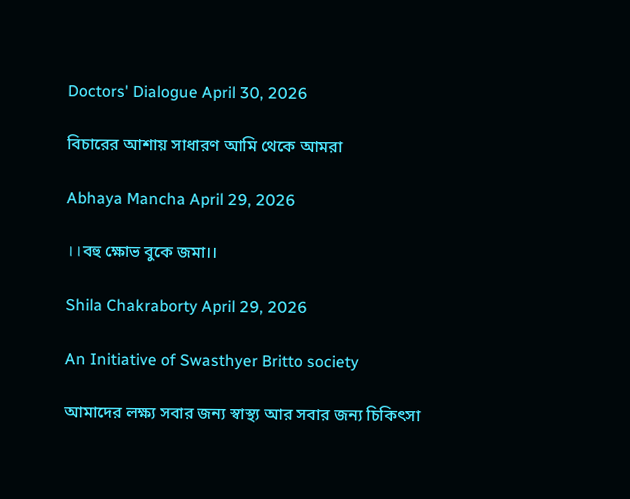Doctors' Dialogue April 30, 2026

বিচারের আশায় সাধারণ আমি থেকে আমরা

Abhaya Mancha April 29, 2026

।।বহু ক্ষোভ বুকে জমা।।

Shila Chakraborty April 29, 2026

An Initiative of Swasthyer Britto society

আমাদের লক্ষ্য সবার জন্য স্বাস্থ্য আর সবার জন্য চিকিৎসা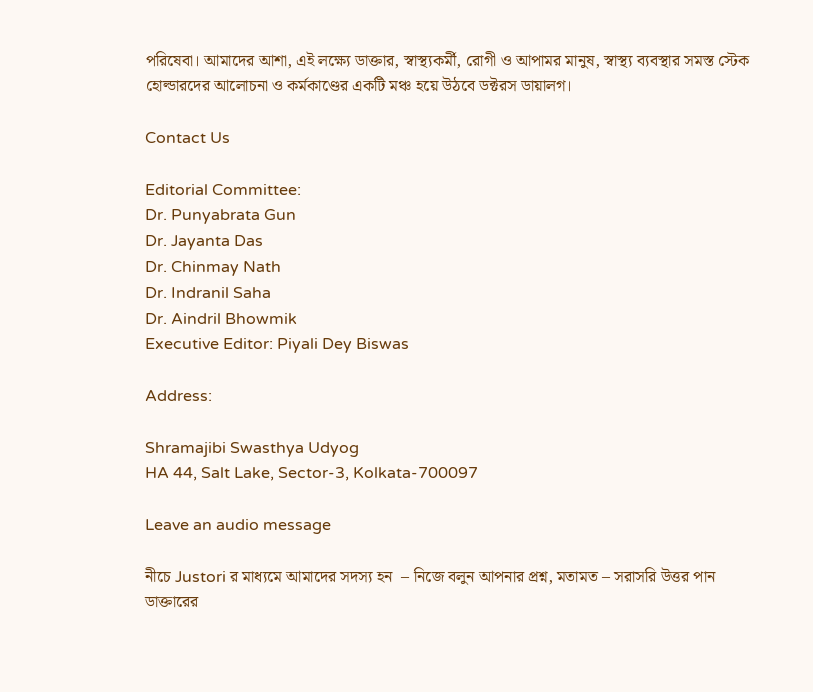পরিষেবা। আমাদের আশা, এই লক্ষ্যে ডাক্তার, স্বাস্থ্যকর্মী, রোগী ও আপামর মানুষ, স্বাস্থ্য ব্যবস্থার সমস্ত স্টেক হোল্ডারদের আলোচনা ও কর্মকাণ্ডের একটি মঞ্চ হয়ে উঠবে ডক্টরস ডায়ালগ।

Contact Us

Editorial Committee:
Dr. Punyabrata Gun
Dr. Jayanta Das
Dr. Chinmay Nath
Dr. Indranil Saha
Dr. Aindril Bhowmik
Executive Editor: Piyali Dey Biswas

Address:

Shramajibi Swasthya Udyog
HA 44, Salt Lake, Sector-3, Kolkata-700097

Leave an audio message

নীচে Justori র মাধ্যমে আমাদের সদস্য হন  – নিজে বলুন আপনার প্রশ্ন, মতামত – সরাসরি উত্তর পান ডাক্তারের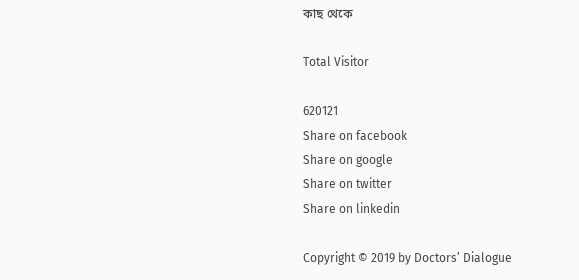কাছ থেকে

Total Visitor

620121
Share on facebook
Share on google
Share on twitter
Share on linkedin

Copyright © 2019 by Doctors’ Dialogue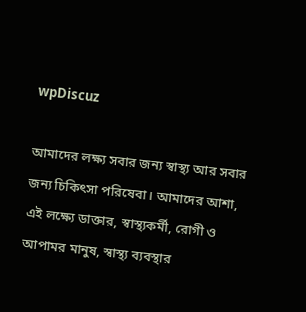wpDiscuz

আমাদের লক্ষ্য সবার জন্য স্বাস্থ্য আর সবার জন্য চিকিৎসা পরিষেবা। আমাদের আশা, এই লক্ষ্যে ডাক্তার, স্বাস্থ্যকর্মী, রোগী ও আপামর মানুষ, স্বাস্থ্য ব্যবস্থার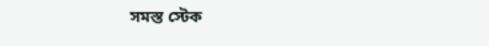সমস্ত স্টেক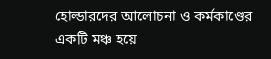হোল্ডারদের আলোচনা ও কর্মকাণ্ডের একটি মঞ্চ হয়ে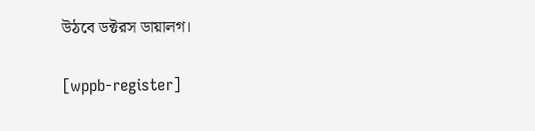উঠবে ডক্টরস ডায়ালগ।

[wppb-register]